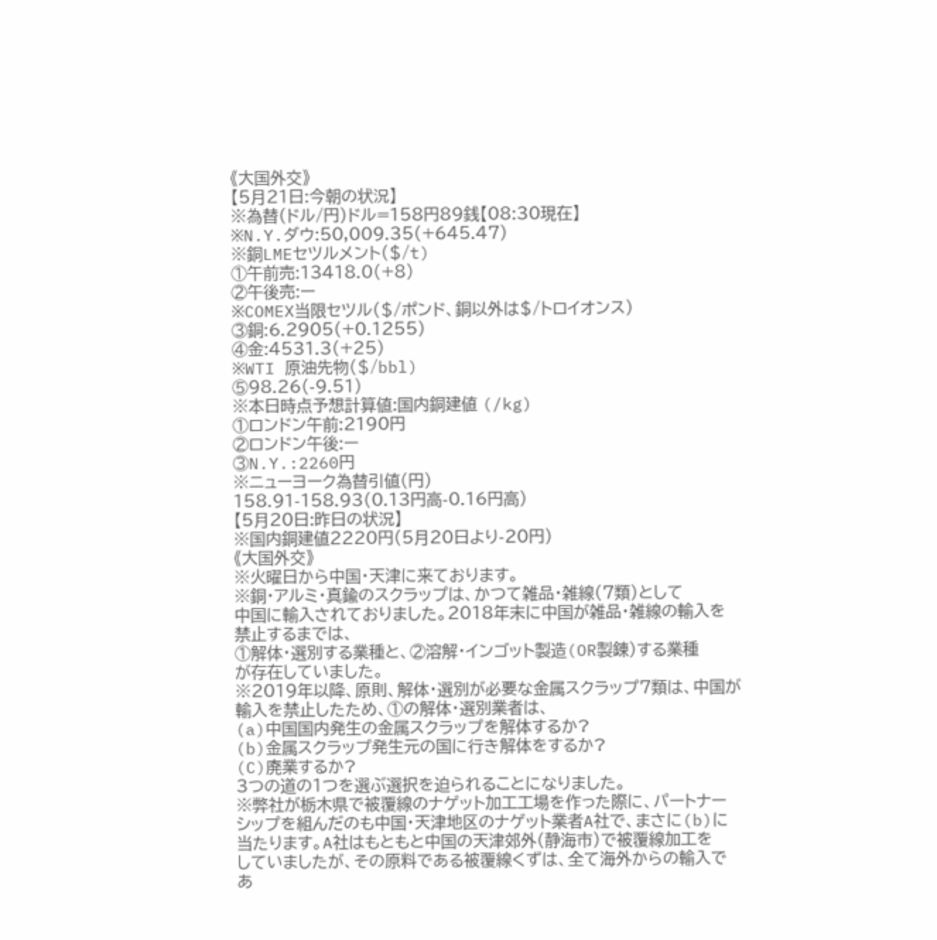《大国外交》
【5月21日:今朝の状況】
※為替(ドル/円)ドル=158円89銭【08:30現在】
※N.Y.ダウ:50,009.35(+645.47)
※銅LMEセツルメント($/t)
①午前売:13418.0(+8)
②午後売:ー
※COMEX当限セツル($/ポンド、銅以外は$/トロイオンス)
③銅:6.2905(+0.1255)
④金:4531.3(+25)
※WTI 原油先物($/bbl)
⑤98.26(-9.51)
※本日時点予想計算値:国内銅建値 (/kg)
①ロンドン午前:2190円
②ロンドン午後:ー
③N.Y.:2260円
※ニューヨーク為替引値(円)
158.91-158.93(0.13円高-0.16円高)
【5月20日:昨日の状況】
※国内銅建値2220円(5月20日より-20円)
《大国外交》
※火曜日から中国・天津に来ております。
※銅・アルミ・真鍮のスクラップは、かつて雑品・雑線(7類)として
中国に輸入されておりました。2018年末に中国が雑品・雑線の輸入を
禁止するまでは、
①解体・選別する業種と、②溶解・インゴット製造(OR製錬)する業種
が存在していました。
※2019年以降、原則、解体・選別が必要な金属スクラップ7類は、中国が
輸入を禁止したため、①の解体・選別業者は、
(a)中国国内発生の金属スクラップを解体するか?
(b)金属スクラップ発生元の国に行き解体をするか?
(C)廃業するか?
3つの道の1つを選ぶ選択を迫られることになりました。
※弊社が栃木県で被覆線のナゲット加工工場を作った際に、パートナー
シップを組んだのも中国・天津地区のナゲット業者A社で、まさに(b)に
当たります。A社はもともと中国の天津郊外(静海市)で被覆線加工を
していましたが、その原料である被覆線くずは、全て海外からの輸入で
あ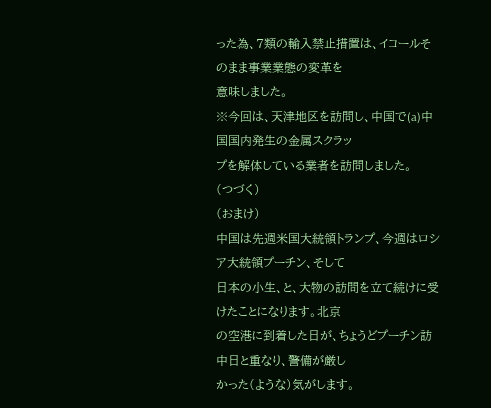った為、7類の輸入禁止措置は、イコールそのまま事業業態の変革を
意味しました。
※今回は、天津地区を訪問し、中国で(a)中国国内発生の金属スクラッ
プを解体している業者を訪問しました。
(つづく)
(おまけ)
中国は先週米国大統領トランプ、今週はロシア大統領プーチン、そして
日本の小生、と、大物の訪問を立て続けに受けたことになります。北京
の空港に到着した日が、ちょうどプーチン訪中日と重なり、警備が厳し
かった(ような)気がします。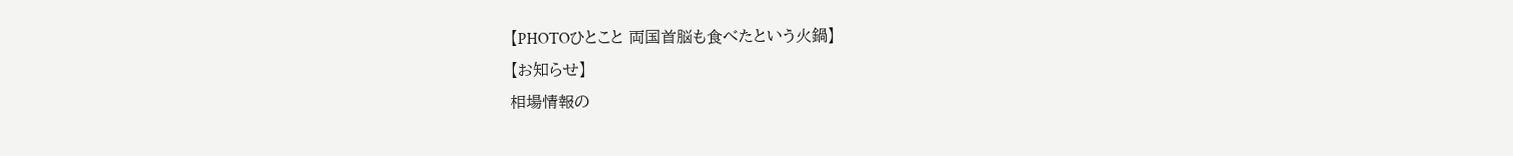【PHOTOひとこと 両国首脳も食べたという火鍋】
【お知らせ】
相場情報の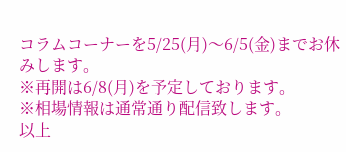コラムコーナーを5/25(月)〜6/5(金)までお休みします。
※再開は6/8(月)を予定しております。
※相場情報は通常通り配信致します。
以上